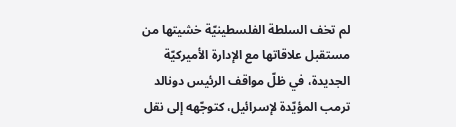لم تخف السلطة الفلسطينيّة خشيتها من مستقبل علاقاتها مع الإدارة الأميركيّة الجديدة، في ظلّ مواقف الرئيس دونالد ترمب المؤيّدة لإسرائيل، كتوجّهه إلى نقل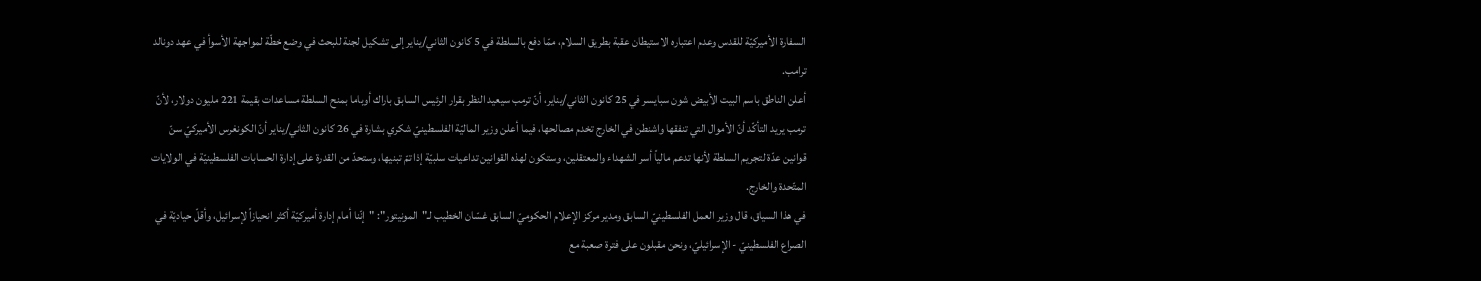السفارة الأميركيّة للقدس وعدم اعتباره الاستيطان عقبة بطريق السلام، ممّا دفع بالسلطة في 5 كانون الثاني/يناير إلى تشكيل لجنة للبحث في وضع خطّة لمواجهة الأسوأ في عهد دونالد ترامب.
أعلن الناطق باسم البيت الأبيض شون سبايسر في 25 كانون الثاني/يناير، أنّ ترمب سيعيد النظر بقرار الرئيس السابق باراك أوباما بمنح السلطة مساعدات بقيمة 221 مليون دولار، لأنّ ترمب يريد التأكّد أنّ الأموال التي تنفقها واشنطن في الخارج تخدم مصالحها، فيما أعلن وزير الماليّة الفلسطينيّ شكري بشارة في 26 كانون الثاني/يناير أنّ الكونغرس الأميركيّ سنّ قوانين عدّة لتجريم السلطة لأنها تدعم مالياً أسر الشهداء والمعتقلين، وستكون لهذه القوانين تداعيات سلبيّة إذا تمّ تبنيها، وستحدّ من القدرة على إدارة الحسابات الفلسطينيّة في الولايات المتّحدة والخارج.
في هذا السياق، قال وزير العمل الفلسطينيّ السابق ومدير مركز الإعلام الحكوميّ السابق غسّان الخطيب لـ"المونيتور": "إنّنا أمام إدارة أميركيّة أكثر انحيازاً لإسرائيل، وأقلّ حياديّة في الصراع الفلسطينيّ - الإسرائيليّ، ونحن مقبلون على فترة صعبة مع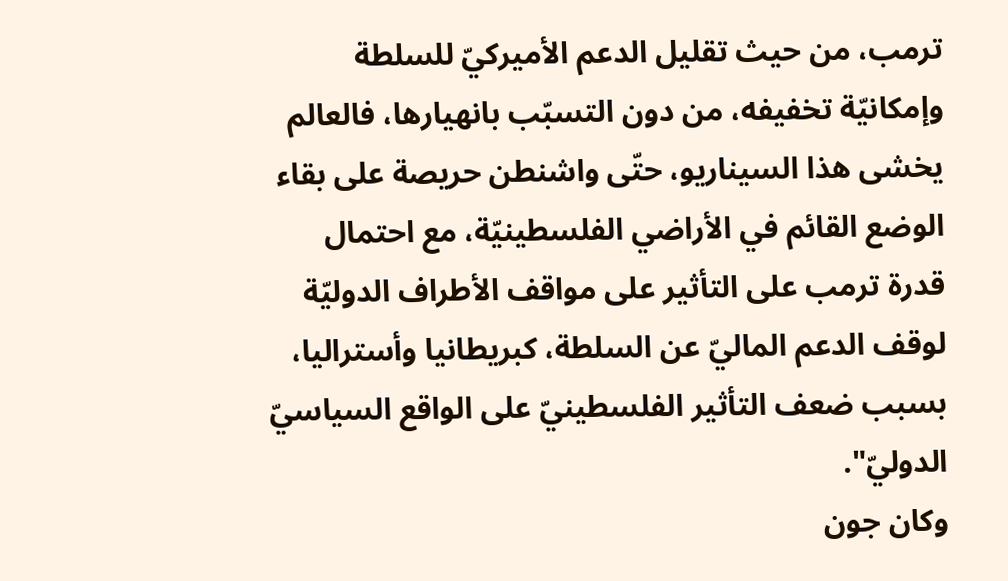ترمب، من حيث تقليل الدعم الأميركيّ للسلطة وإمكانيّة تخفيفه، من دون التسبّب بانهيارها، فالعالم يخشى هذا السيناريو، حتّى واشنطن حريصة على بقاء الوضع القائم في الأراضي الفلسطينيّة، مع احتمال قدرة ترمب على التأثير على مواقف الأطراف الدوليّة لوقف الدعم الماليّ عن السلطة، كبريطانيا وأستراليا، بسبب ضعف التأثير الفلسطينيّ على الواقع السياسيّ الدوليّ".
وكان جون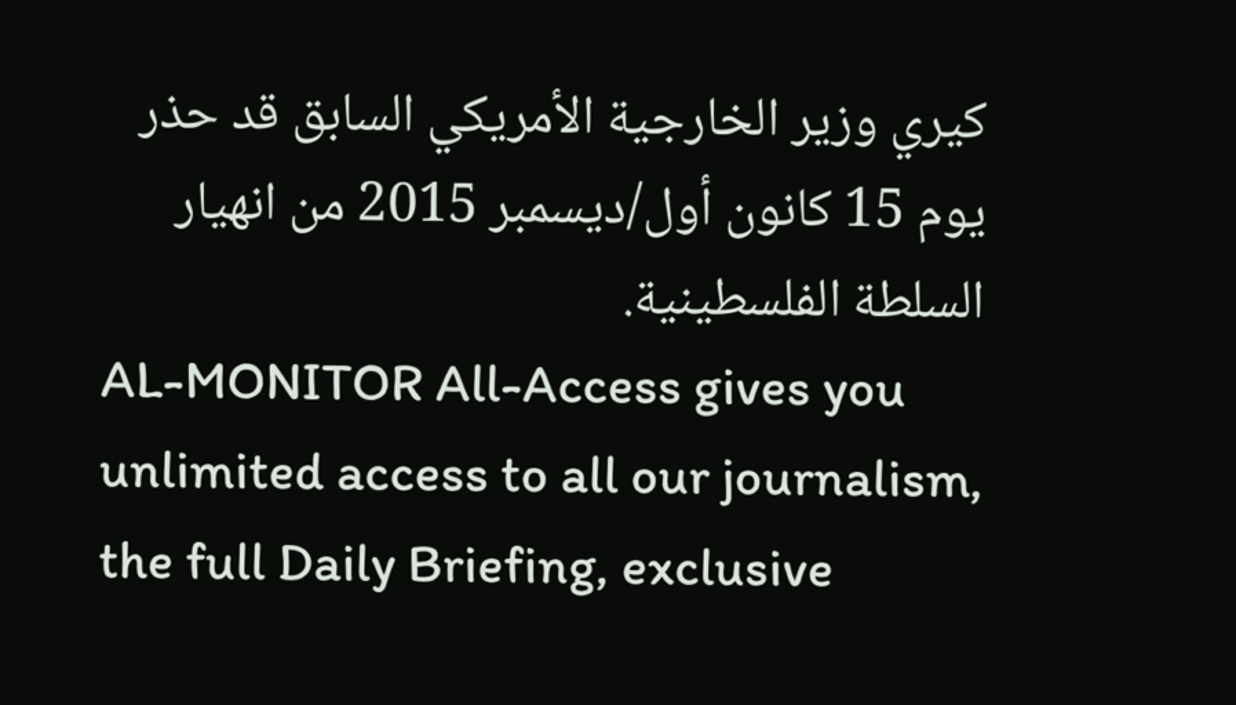كيري وزير الخارجية الأمريكي السابق قد حذر يوم 15 كانون أول/ديسمبر 2015 من انهيار السلطة الفلسطينية.
AL-MONITOR All-Access gives you unlimited access to all our journalism, the full Daily Briefing, exclusive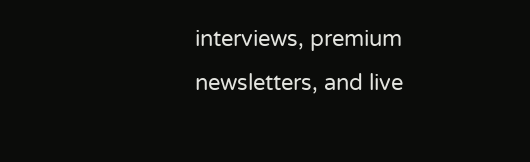interviews, premium newsletters, and live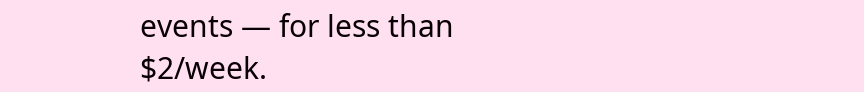events — for less than $2/week.